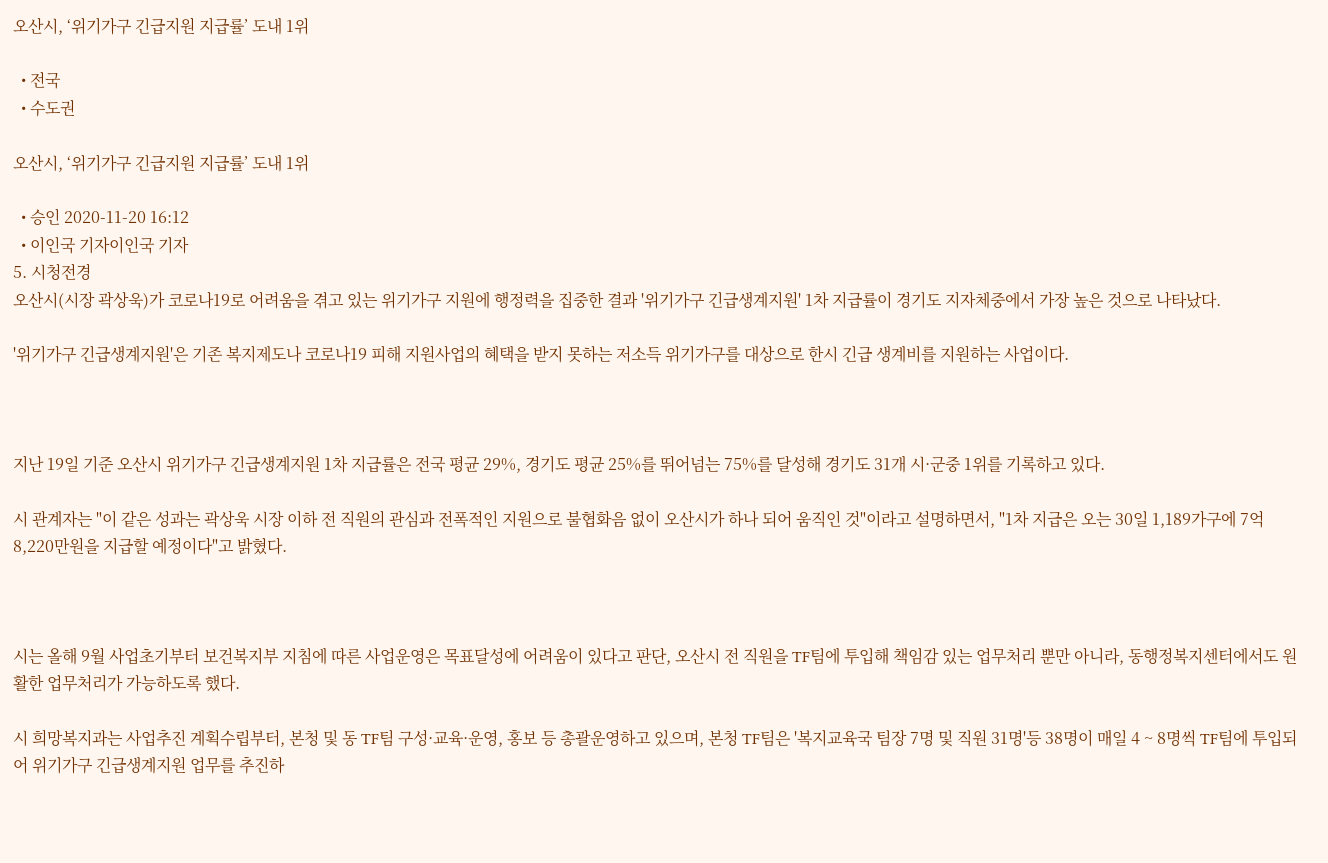오산시, ‘위기가구 긴급지원 지급률’ 도내 1위

  • 전국
  • 수도권

오산시, ‘위기가구 긴급지원 지급률’ 도내 1위

  • 승인 2020-11-20 16:12
  • 이인국 기자이인국 기자
5. 시청전경
오산시(시장 곽상욱)가 코로나19로 어려움을 겪고 있는 위기가구 지원에 행정력을 집중한 결과 '위기가구 긴급생계지원' 1차 지급률이 경기도 지자체중에서 가장 높은 것으로 나타났다.

'위기가구 긴급생계지원'은 기존 복지제도나 코로나19 피해 지원사업의 혜택을 받지 못하는 저소득 위기가구를 대상으로 한시 긴급 생계비를 지원하는 사업이다.



지난 19일 기준 오산시 위기가구 긴급생계지원 1차 지급률은 전국 평균 29%, 경기도 평균 25%를 뛰어넘는 75%를 달성해 경기도 31개 시·군중 1위를 기록하고 있다.

시 관계자는 "이 같은 성과는 곽상욱 시장 이하 전 직원의 관심과 전폭적인 지원으로 불협화음 없이 오산시가 하나 되어 움직인 것"이라고 설명하면서, "1차 지급은 오는 30일 1,189가구에 7억8,220만원을 지급할 예정이다"고 밝혔다.



시는 올해 9월 사업초기부터 보건복지부 지침에 따른 사업운영은 목표달성에 어려움이 있다고 판단, 오산시 전 직원을 TF팀에 투입해 책임감 있는 업무처리 뿐만 아니라, 동행정복지센터에서도 원활한 업무처리가 가능하도록 했다.

시 희망복지과는 사업추진 계획수립부터, 본청 및 동 TF팀 구성·교육·운영, 홍보 등 총괄운영하고 있으며, 본청 TF팀은 '복지교육국 팀장 7명 및 직원 31명'등 38명이 매일 4 ~ 8명씩 TF팀에 투입되어 위기가구 긴급생계지원 업무를 추진하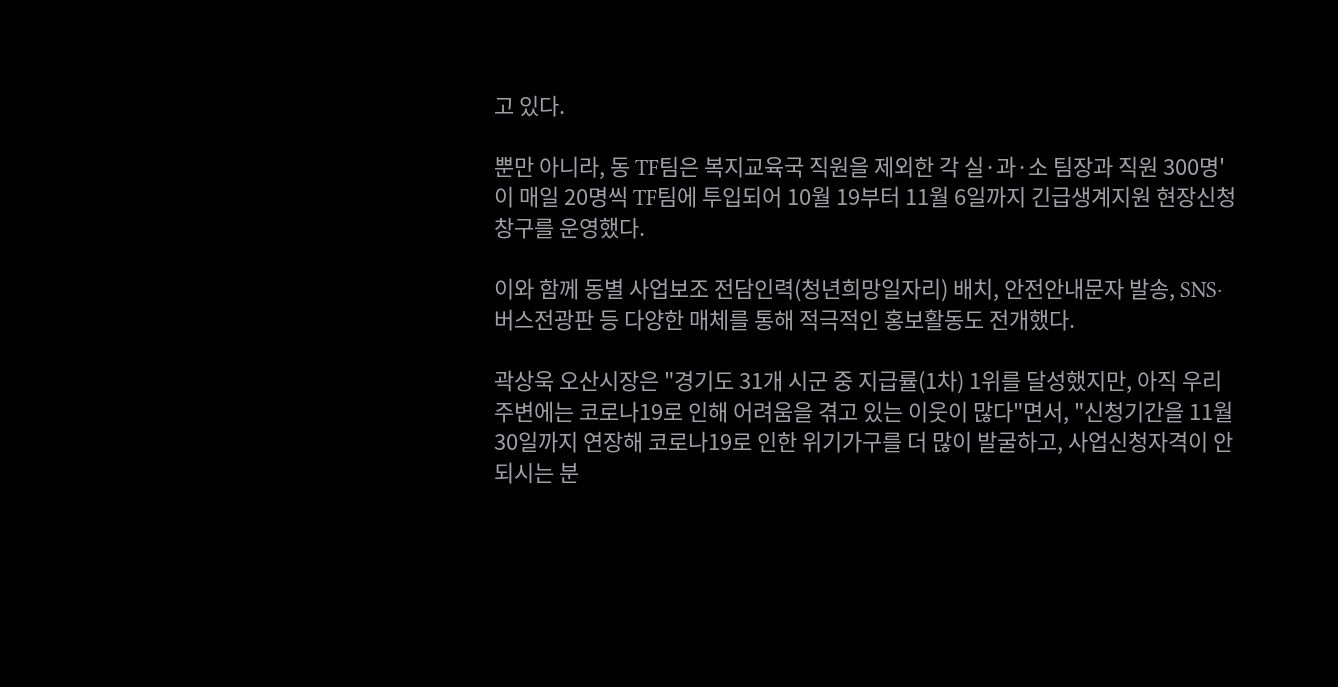고 있다.

뿐만 아니라, 동 TF팀은 복지교육국 직원을 제외한 각 실·과·소 팀장과 직원 300명'이 매일 20명씩 TF팀에 투입되어 10월 19부터 11월 6일까지 긴급생계지원 현장신청창구를 운영했다.

이와 함께 동별 사업보조 전담인력(청년희망일자리) 배치, 안전안내문자 발송, SNS·버스전광판 등 다양한 매체를 통해 적극적인 홍보활동도 전개했다.

곽상욱 오산시장은 "경기도 31개 시군 중 지급률(1차) 1위를 달성했지만, 아직 우리 주변에는 코로나19로 인해 어려움을 겪고 있는 이웃이 많다"면서, "신청기간을 11월 30일까지 연장해 코로나19로 인한 위기가구를 더 많이 발굴하고, 사업신청자격이 안되시는 분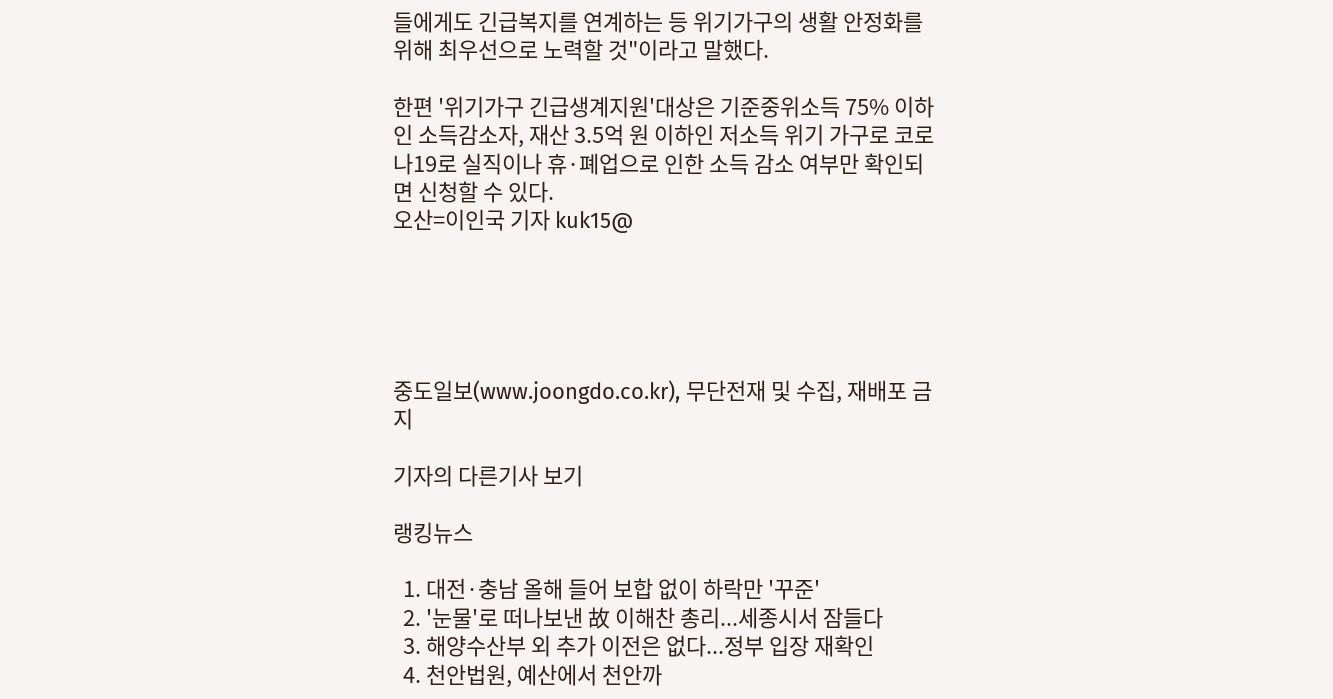들에게도 긴급복지를 연계하는 등 위기가구의 생활 안정화를 위해 최우선으로 노력할 것"이라고 말했다.

한편 '위기가구 긴급생계지원'대상은 기준중위소득 75% 이하인 소득감소자, 재산 3.5억 원 이하인 저소득 위기 가구로 코로나19로 실직이나 휴·폐업으로 인한 소득 감소 여부만 확인되면 신청할 수 있다.
오산=이인국 기자 kuk15@





중도일보(www.joongdo.co.kr), 무단전재 및 수집, 재배포 금지

기자의 다른기사 보기

랭킹뉴스

  1. 대전·충남 올해 들어 보합 없이 하락만 '꾸준'
  2. '눈물'로 떠나보낸 故 이해찬 총리...세종시서 잠들다
  3. 해양수산부 외 추가 이전은 없다...정부 입장 재확인
  4. 천안법원, 예산에서 천안까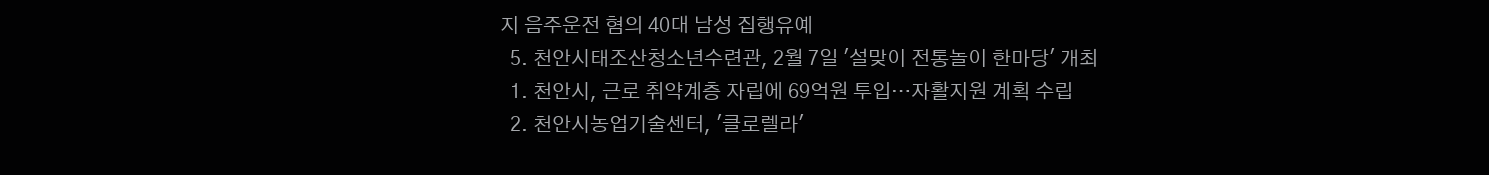지 음주운전 혐의 40대 남성 집행유예
  5. 천안시태조산청소년수련관, 2월 7일 '설맞이 전통놀이 한마당' 개최
  1. 천안시, 근로 취약계층 자립에 69억원 투입…자활지원 계획 수립
  2. 천안시농업기술센터, '클로렐라'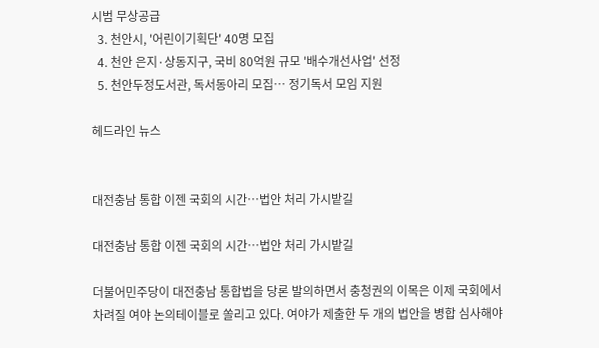시범 무상공급
  3. 천안시, '어린이기획단' 40명 모집
  4. 천안 은지·상동지구, 국비 80억원 규모 '배수개선사업' 선정
  5. 천안두정도서관, 독서동아리 모집… 정기독서 모임 지원

헤드라인 뉴스


대전충남 통합 이젠 국회의 시간…법안 처리 가시밭길

대전충남 통합 이젠 국회의 시간…법안 처리 가시밭길

더불어민주당이 대전충남 통합법을 당론 발의하면서 충청권의 이목은 이제 국회에서 차려질 여야 논의테이블로 쏠리고 있다. 여야가 제출한 두 개의 법안을 병합 심사해야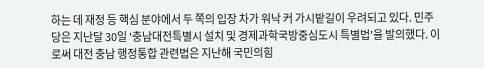하는 데 재정 등 핵심 분야에서 두 쪽의 입장 차가 워낙 커 가시밭길이 우려되고 있다. 민주당은 지난달 30일 '충남대전특별시 설치 및 경제과학국방중심도시 특별법'을 발의했다. 이로써 대전 충남 행정통합 관련법은 지난해 국민의힘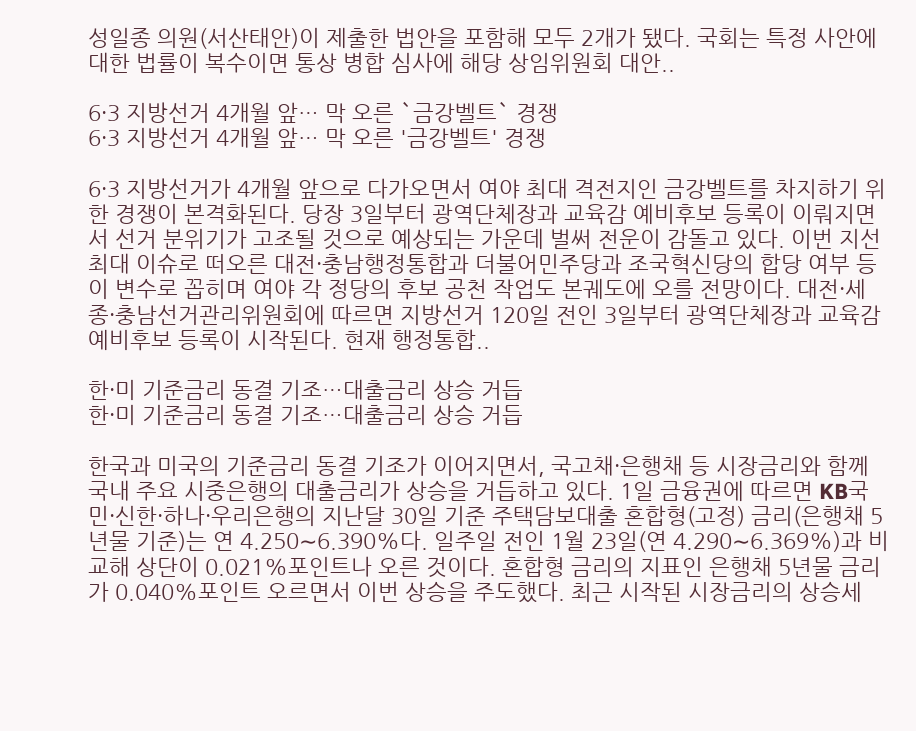성일종 의원(서산태안)이 제출한 법안을 포함해 모두 2개가 됐다. 국회는 특정 사안에 대한 법률이 복수이면 통상 병합 심사에 해당 상임위원회 대안..

6·3 지방선거 4개월 앞… 막 오른 `금강벨트` 경쟁
6·3 지방선거 4개월 앞… 막 오른 '금강벨트' 경쟁

6·3 지방선거가 4개월 앞으로 다가오면서 여야 최대 격전지인 금강벨트를 차지하기 위한 경쟁이 본격화된다. 당장 3일부터 광역단체장과 교육감 예비후보 등록이 이뤄지면서 선거 분위기가 고조될 것으로 예상되는 가운데 벌써 전운이 감돌고 있다. 이번 지선 최대 이슈로 떠오른 대전·충남행정통합과 더불어민주당과 조국혁신당의 합당 여부 등이 변수로 꼽히며 여야 각 정당의 후보 공천 작업도 본궤도에 오를 전망이다. 대전·세종·충남선거관리위원회에 따르면 지방선거 120일 전인 3일부터 광역단체장과 교육감 예비후보 등록이 시작된다. 현재 행정통합..

한·미 기준금리 동결 기조…대출금리 상승 거듭
한·미 기준금리 동결 기조…대출금리 상승 거듭

한국과 미국의 기준금리 동결 기조가 이어지면서, 국고채·은행채 등 시장금리와 함께 국내 주요 시중은행의 대출금리가 상승을 거듭하고 있다. 1일 금융권에 따르면 KB국민·신한·하나·우리은행의 지난달 30일 기준 주택담보대출 혼합형(고정) 금리(은행채 5년물 기준)는 연 4.250∼6.390%다. 일주일 전인 1월 23일(연 4.290∼6.369%)과 비교해 상단이 0.021%포인트나 오른 것이다. 혼합형 금리의 지표인 은행채 5년물 금리가 0.040%포인트 오르면서 이번 상승을 주도했다. 최근 시작된 시장금리의 상승세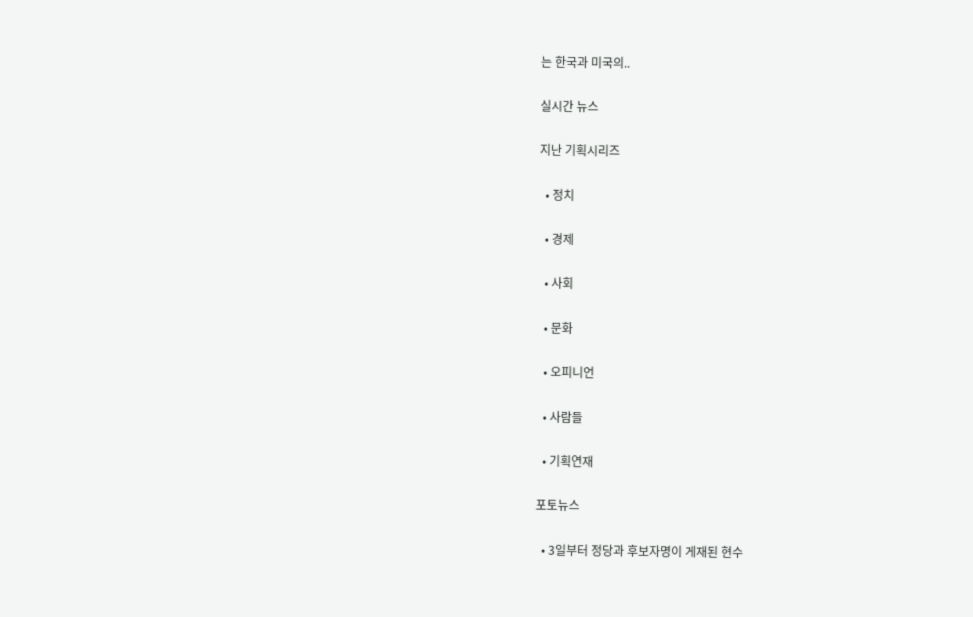는 한국과 미국의..

실시간 뉴스

지난 기획시리즈

  • 정치

  • 경제

  • 사회

  • 문화

  • 오피니언

  • 사람들

  • 기획연재

포토뉴스

  • 3일부터 정당과 후보자명이 게재된 현수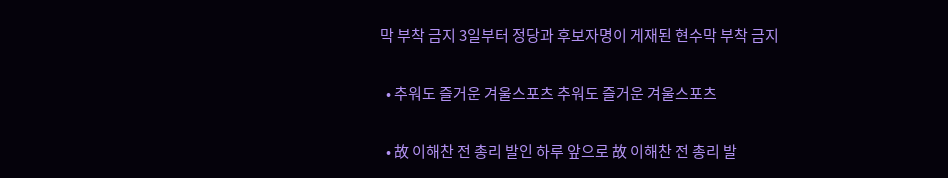막 부착 금지 3일부터 정당과 후보자명이 게재된 현수막 부착 금지

  • 추워도 즐거운 겨울스포츠 추워도 즐거운 겨울스포츠

  • 故 이해찬 전 총리 발인 하루 앞으로 故 이해찬 전 총리 발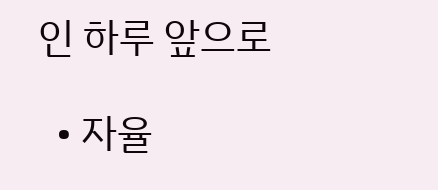인 하루 앞으로

  • 자율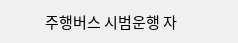주행버스 시범운행 자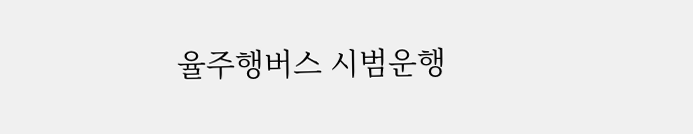율주행버스 시범운행